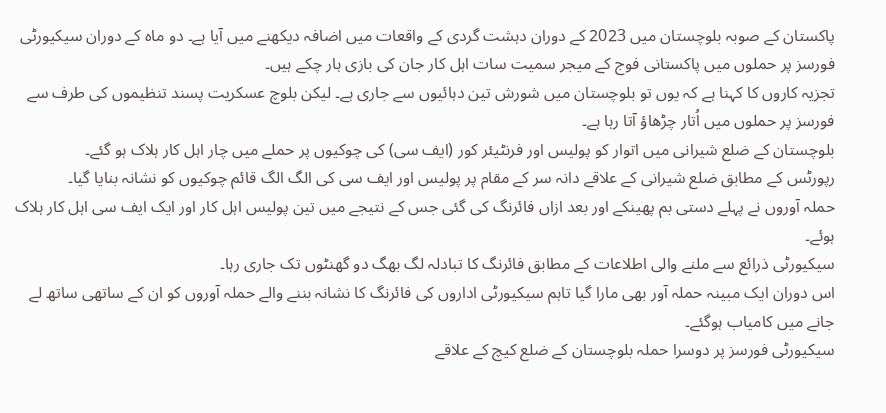پاکستان کے صوبہ بلوچستان میں 2023 کے دوران دہشت گردی کے واقعات میں اضافہ دیکھنے میں آیا ہے۔ دو ماہ کے دوران سیکیورٹی فورسز پر حملوں میں پاکستانی فوج کے میجر سمیت سات اہل کار جان کی بازی ہار چکے ہیں۔
تجزیہ کاروں کا کہنا ہے کہ یوں تو بلوچستان میں شورش تین دہائیوں سے جاری ہے۔ لیکن بلوچ عسکریت پسند تنظیموں کی طرف سے فورسز پر حملوں میں اُتار چڑھاؤ آتا رہا ہے۔
بلوچستان کے ضلع شیرانی میں اتوار کو پولیس اور فرنٹیئر کور (ایف سی) کی چوکیوں پر حملے میں چار اہل کار ہلاک ہو گئے۔
رپورٹس کے مطابق ضلع شیرانی کے علاقے دانہ سر کے مقام پر پولیس اور ایف سی کی الگ الگ قائم چوکیوں کو نشانہ بنایا گیا۔
حملہ آوروں نے پہلے دستی بم پھینکے اور بعد ازاں فائرنگ کی گئی جس کے نتیجے میں تین پولیس اہل کار اور ایک ایف سی اہل کار ہلاک ہوئے۔
سیکیورٹی ذرائع سے ملنے والی اطلاعات کے مطابق فائرنگ کا تبادلہ لگ بھگ دو گھنٹوں تک جاری رہا۔
اس دوران ایک مبینہ حملہ آور بھی مارا گیا تاہم سیکیورٹی اداروں کی فائرنگ کا نشانہ بننے والے حملہ آوروں کو ان کے ساتھی ساتھ لے جانے میں کامیاب ہوگئے۔
سیکیورٹی فورسز پر دوسرا حملہ بلوچستان کے ضلع کیچ کے علاقے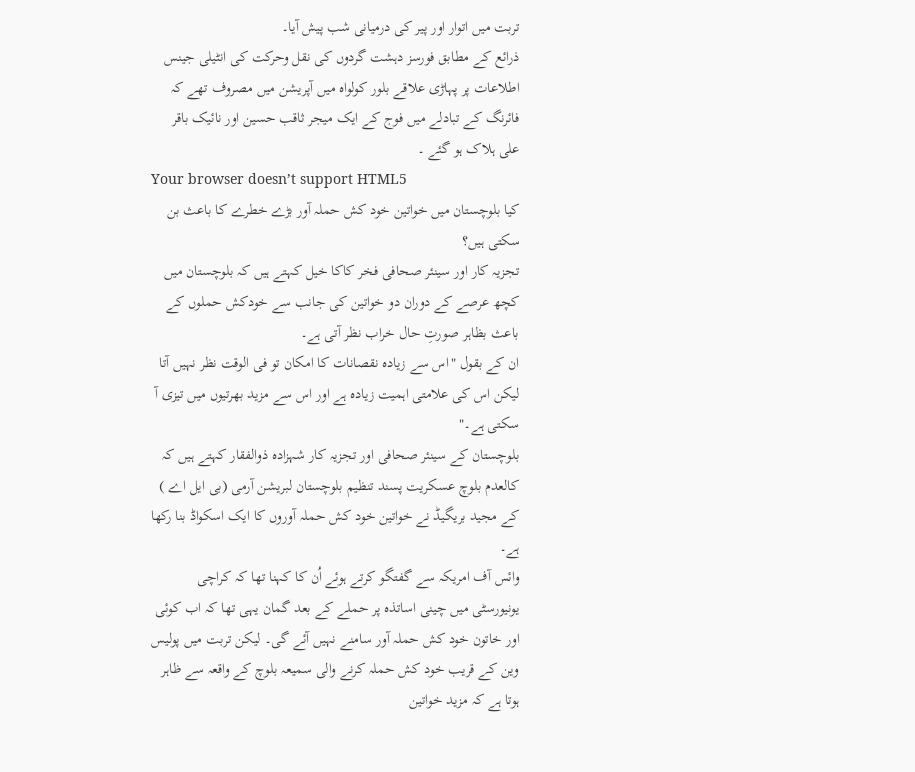تربت میں اتوار اور پیر کی درمیانی شب پیش آیا۔
ذرائع کے مطابق فورسز دہشت گردوں کی نقل وحرکت کی انٹیلی جینس اطلاعات پر پہاڑی علاقے بلور کولواہ میں آپریشن میں مصروف تھے کہ فائرنگ کے تبادلے میں فوج کے ایک میجر ثاقب حسین اور نائیک باقر علی ہلاک ہو گئے ۔
Your browser doesn’t support HTML5
کیا بلوچستان میں خواتین خود کش حملہ آور بڑے خطرے کا باعث بن سکتی ہیں؟
تجزیہ کار اور سینئر صحافی فخر کاکا خیل کہتے ہیں کہ بلوچستان میں کچھ عرصے کے دوران دو خواتین کی جانب سے خودکش حملوں کے باعث بظاہر صورتِ حال خراب نظر آتی ہے۔
ان کے بقول "اس سے زیادہ نقصانات کا امکان تو فی الوقت نظر نہیں آتا لیکن اس کی علامتی اہمیت زیادہ ہے اور اس سے مزید بھرتیوں میں تیزی آ سکتی ہے۔"
بلوچستان کے سینئر صحافی اور تجزیہ کار شہزادہ ذوالفقار کہتے ہیں کہ کالعدم بلوچ عسکریت پسند تنظیم بلوچستان لبریشن آرمی (بی ایل اے ) کے مجید بریگیڈ نے خواتین خود کش حملہ آوروں کا ایک اسکواڈ بنا رکھا ہے۔
وائس آف امریکہ سے گفتگو کرتے ہوئے اُن کا کہنا تھا کہ کراچی یونیورسٹی میں چینی اساتذہ پر حملے کے بعد گمان یہی تھا کہ اب کوئی اور خاتون خود کش حملہ آور سامنے نہیں آئے گی۔ لیکن تربت میں پولیس وین کے قریب خود کش حملہ کرنے والی سمیعہ بلوچ کے واقعہ سے ظاہر ہوتا ہے کہ مزید خواتین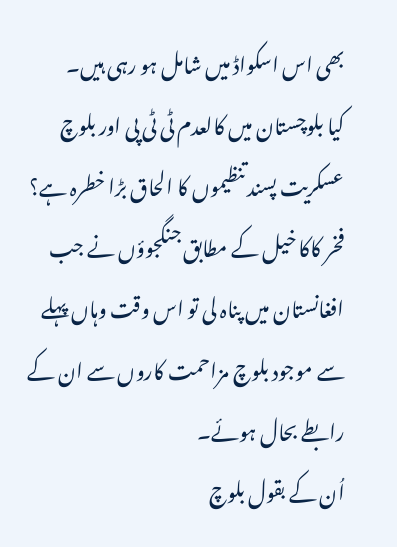بھی اس اسکواڈ میں شامل ہو رہی ہیں۔
کیا بلوچستان میں کالعدم ٹی ٹی پی اور بلوچ عسکریت پسند تنظیموں کا الحاق بڑا خطرہ ہے؟
فخر کاکا خیل کے مطابق جنگجوؤں نے جب افغانستان میں پناہ لی تو اس وقت وہاں پہلے سے موجود بلوچ مزاحمت کاروں سے ان کے رابطے بحال ہوئے۔
اُن کے بقول بلوچ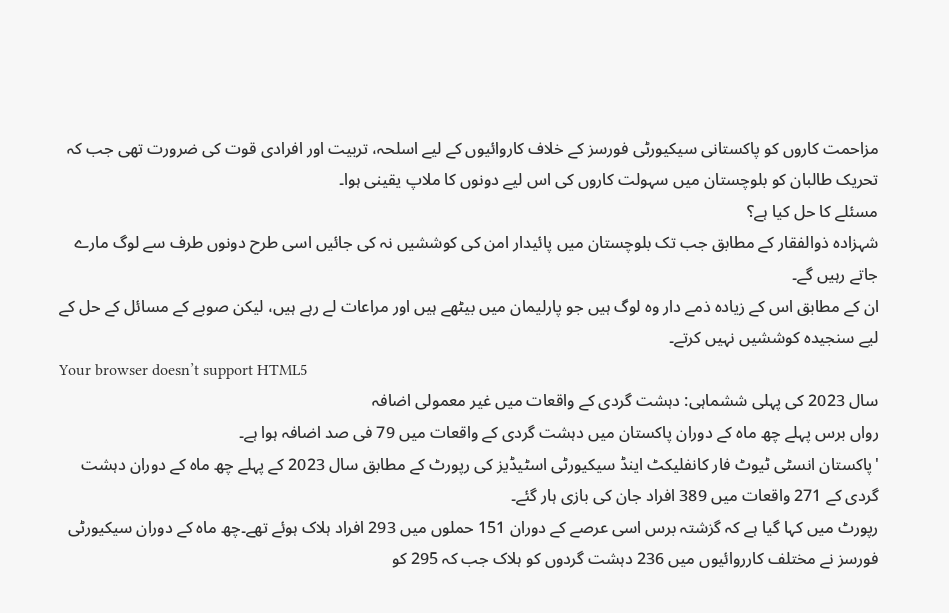مزاحمت کاروں کو پاکستانی سیکیورٹی فورسز کے خلاف کاروائیوں کے لیے اسلحہ، تربیت اور افرادی قوت کی ضرورت تھی جب کہ تحریک طالبان کو بلوچستان میں سہولت کاروں کی اس لیے دونوں کا ملاپ یقینی ہوا۔
مسئلے کا حل کیا ہے؟
شہزادہ ذوالفقار کے مطابق جب تک بلوچستان میں پائیدار امن کی کوششیں نہ کی جائیں اسی طرح دونوں طرف سے لوگ مارے جاتے رہیں گے۔
ان کے مطابق اس کے زیادہ ذمے دار وہ لوگ ہیں جو پارلیمان میں بیٹھے ہیں اور مراعات لے رہے ہیں، لیکن صوبے کے مسائل کے حل کے لیے سنجیدہ کوششیں نہیں کرتے۔
Your browser doesn’t support HTML5
سال 2023 کی پہلی ششماہی: دہشت گردی کے واقعات میں غیر معمولی اضافہ
رواں برس پہلے چھ ماہ کے دوران پاکستان میں دہشت گردی کے واقعات میں 79 فی صد اضافہ ہوا ہے۔
'پاکستان انسٹی ٹیوٹ فار کانفلیکٹ اینڈ سیکیورٹی اسٹیڈیز کی رپورٹ کے مطابق سال 2023 کے پہلے چھ ماہ کے دوران دہشت گردی کے 271 واقعات میں 389 افراد جان کی بازی ہار گئے۔
رپورٹ میں کہا گیا ہے کہ گزشتہ برس اسی عرصے کے دوران 151 حملوں میں 293 افراد ہلاک ہوئے تھے۔چھ ماہ کے دوران سیکیورٹی فورسز نے مختلف کارروائیوں میں 236 دہشت گردوں کو ہلاک جب کہ 295 کو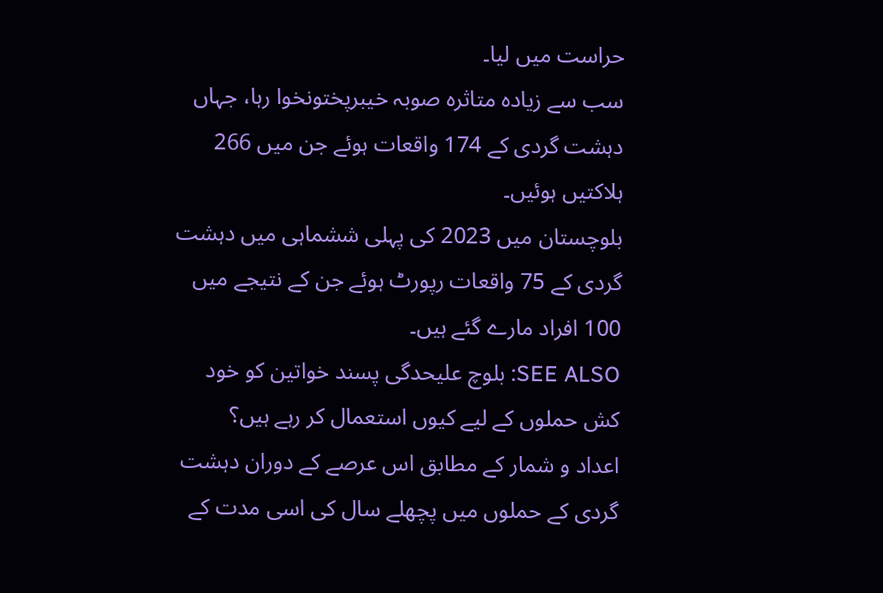حراست میں لیا۔
سب سے زیادہ متاثرہ صوبہ خیبرپختونخوا رہا، جہاں دہشت گردی کے 174 واقعات ہوئے جن میں 266 ہلاکتیں ہوئیں۔
بلوچستان میں 2023 کی پہلی ششماہی میں دہشت گردی کے 75 واقعات رپورٹ ہوئے جن کے نتیجے میں 100 افراد مارے گئے ہیں۔
SEE ALSO: بلوچ علیحدگی پسند خواتین کو خود کش حملوں کے لیے کیوں استعمال کر رہے ہیں؟
اعداد و شمار کے مطابق اس عرصے کے دوران دہشت گردی کے حملوں میں پچھلے سال کی اسی مدت کے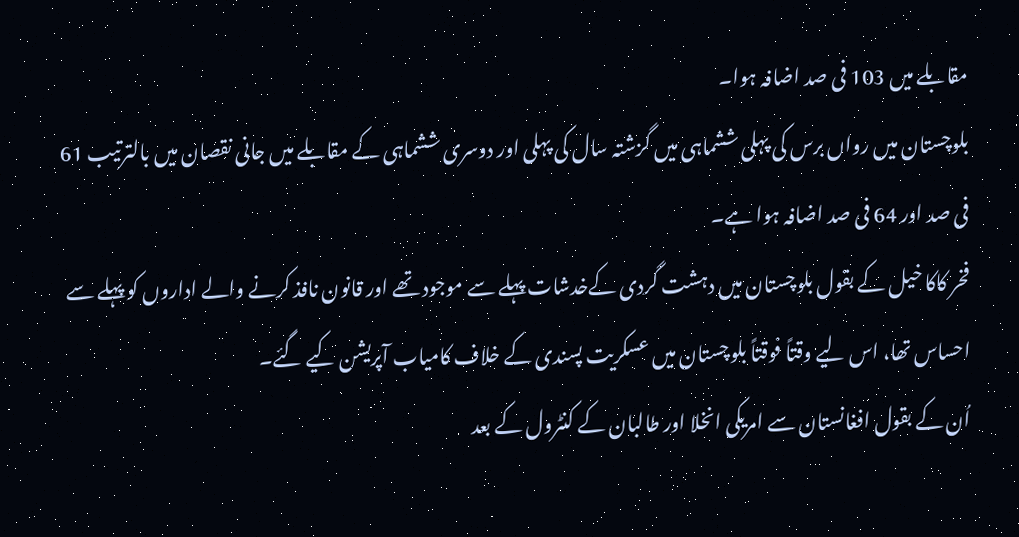مقابلے میں 103 فی صد اضافہ ہوا۔
بلوچستان میں رواں برس کی پہلی ششماہی میں گزشتہ سال کی پہلی اور دوسری ششماہی کے مقابلے میں جانی نقصان میں بالترتیب 61 فی صد اور 64 فی صد اضافہ ہوا ہے۔
فخر کاکا خیل کے بقول بلوچستان میں دہشت گردی کےخدشات پہلے سے موجود تھے اور قانون نافذ کرنے والے اداروں کو پہلے سے احساس تھا، اس لیے وقتاً فوقتاً بلوچستان میں عسکریت پسندی کے خلاف کامیاب آپریشن کیے گئے۔
اُن کے بقول افغانستان سے امریکی انخلا اور طالبان کے کنٹرول کے بعد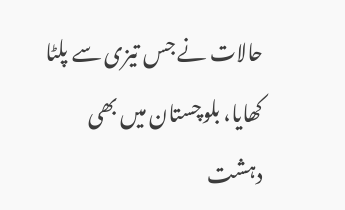حالات نے جس تیزی سے پلٹا کھایا، بلوچستان میں بھی دہشت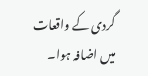گردی کے واقعات میں اضافہ ہوا۔